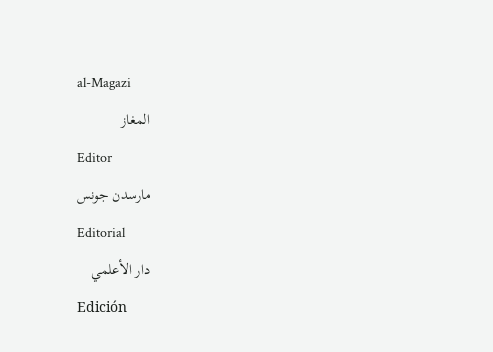al-Magazi
المغاز
Editor
مارسدن جونس
Editorial
دار الأعلمي
Edición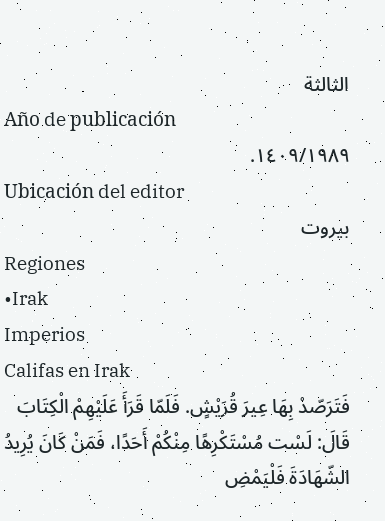الثالثة
Año de publicación
١٤٠٩/١٩٨٩.
Ubicación del editor
بيروت
Regiones
•Irak
Imperios
Califas en Irak
فَتَرَصّدْ بِهَا عِيرَ قُرَيْشٍ. فَلَمّا قَرَأَ عَلَيْهِمْ الْكِتَابَ قَالَ: لَسْت مُسْتَكْرِهًا مِنْكُمْ أَحَدًا، فَمَنْ كَانَ يُرِيدُ الشّهَادَةَ فَلْيَمْضِ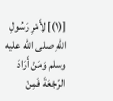[(١)] لِأَمْرِ رَسُولِ اللهِ صلى الله عليه وسلم وَمَنْ أَرَادَ الرّجْعَةَ فَمِنْ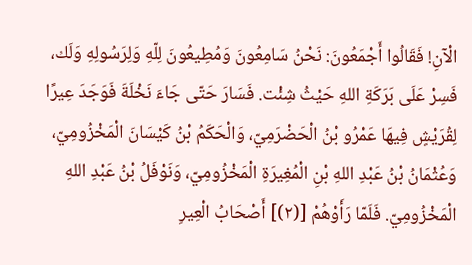الْآنِ! فَقَالُوا أَجْمَعُونَ: نَحْنُ سَامِعُونَ وَمُطِيعُونَ لِلّهِ وَلِرَسُولِهِ وَلَك، فَسِرْ عَلَى بَرَكَةِ اللهِ حَيْثُ شِئْت. فَسَارَ حَتّى جَاءَ نَخْلَةَ فَوَجَدَ عِيرًا لِقُرَيْشٍ فِيهَا عَمْرُو بْنُ الْحَضْرَمِيّ، وَالْحَكَمُ بْنُ كَيْسَانَ الْمَخْزُومِيّ، وَعُثْمَانُ بْنُ عَبْدِ اللهِ بْنِ الْمُغِيرَةِ الْمَخْزُومِيّ، وَنَوْفَلُ بْنُ عَبْدِ اللهِ الْمَخْزُومِيّ. فَلَمّا رَأَوْهُمْ [(٢)] أَصْحَابُ الْعِيرِ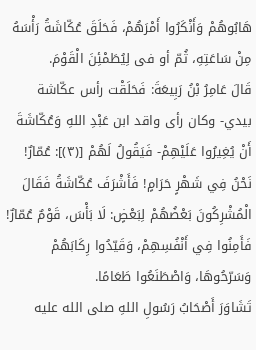هَابُوهُمْ وَأَنْكَرُوا أَمْرَهُمْ، فَحَلَقَ عُكّاشَةُ رَأْسَهُ مِنْ سَاعَتِهِ، ثُمّ أو فى لِيُطَمْئِنَ الْقَوْمَ.
قَالَ عَامِرُ بْنُ رَبِيعَةَ: فَحَلَقْت رأس عكّاشة بيدي- وكان رأى واقد ابن عَبْدِ اللهِ وَعُكّاشَةَ أَنْ يُغِيرُوا عَلَيْهِمْ- فَيَقُولُ لَهُمْ [(٣)]: عُمّارٌ! نَحْنُ فِي شَهْرٍ حَرَامٍ! فَأَشْرَفَ عُكّاشَةُ فَقَالَ الْمُشْرِكُونَ بَعْضُهُمْ لِبَعْضٍ: لَا بَأْسَ، قَوْمٌ عُمّارٌ! فَأَمِنُوا فِي أَنْفُسِهِمْ، وَقَيّدُوا رِكَابَهُمْ وَسَرّحُوهَا، وَاصْطَنَعُوا طَعَامًا.
تَشَاوَرَ أَصْحَابُ رَسُولِ اللهِ صلى الله عليه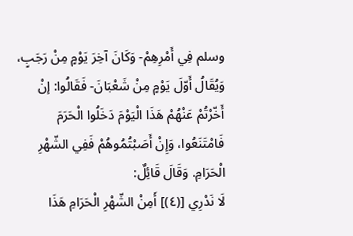وسلم فِي أَمْرِهِمْ- وَكَانَ آخِرَ يَوْمٍ مِنْ رَجَبٍ، وَيُقَالُ أَوّلَ يَوْمٍ مِنْ شَعْبَانَ- فَقَالُوا: إنْ أَخّرْتُمْ عَنْهُمْ هَذَا الْيَوْمَ دَخَلُوا الْحَرَمَ فَامْتَنَعُوا، وَإِنْ أَصَبْتُمُوهُمْ فَفِي الشّهْرِ الْحَرَامِ. وَقَالَ قَائِلٌ:
لَا نَدْرِي [(٤)] أَمِنْ الشّهْرِ الْحَرَامِ هَذَا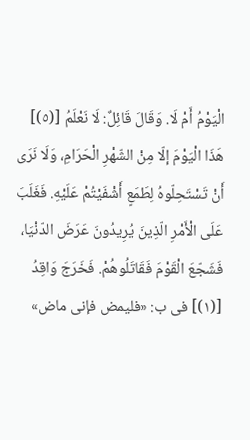الْيَوْمُ أَمْ لَا. وَقَالَ قَائِلٌ: لَا نَعْلَمُ [(٥)] هَذَا الْيَوْمَ إلّا مِنْ الشّهْرِ الْحَرَامِ، وَلَا نَرَى أَنْ تَسْتَحِلّوهُ لِطَمَعٍ أَشْفَيْتُمْ عَلَيْهِ. فَغَلَبَ عَلَى الْأَمْرِ الّذِينَ يُرِيدُونَ عَرَضَ الدّنْيَا، فَشَجّعَ الْقَوْمَ فَقَاتَلُوهُمْ. فَخَرَجَ وَاقِدُ
[(١)] فى ب: «فليمض فإنى ماض»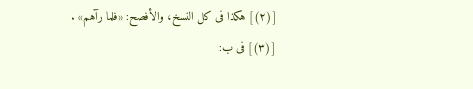[(٢)] هكذا فى كل النسخ، والأفصح: «فلما رآهم» .
[(٣)] فى ب: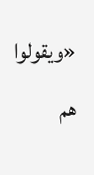«ويقولوا هم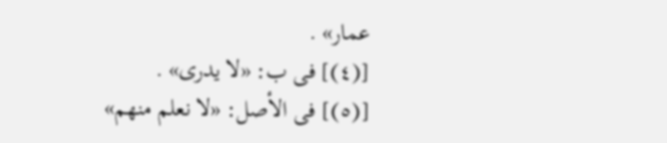عمار» .
[(٤)] فى ب: «لا يدرى» .
[(٥)] فى الأصل: «لا نعلم منهم»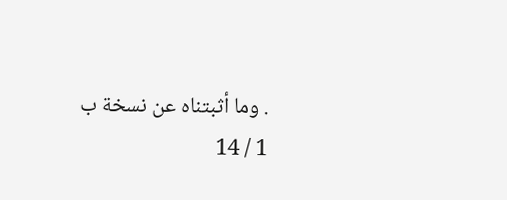. وما أثبتناه عن نسخة ب
1 / 14